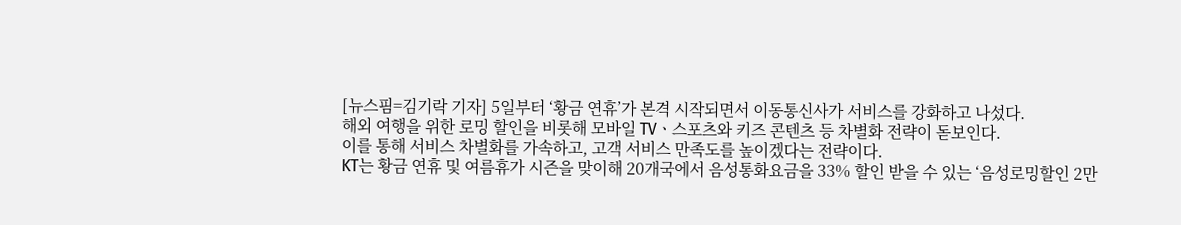[뉴스핌=김기락 기자] 5일부터 ‘황금 연휴’가 본격 시작되면서 이동통신사가 서비스를 강화하고 나섰다.
해외 여행을 위한 로밍 할인을 비롯해 모바일 TVㆍ스포츠와 키즈 콘텐츠 등 차별화 전략이 돋보인다.
이를 통해 서비스 차별화를 가속하고, 고객 서비스 만족도를 높이겠다는 전략이다.
KT는 황금 연휴 및 여름휴가 시즌을 맞이해 20개국에서 음성통화요금을 33% 할인 받을 수 있는 ‘음성로밍할인 2만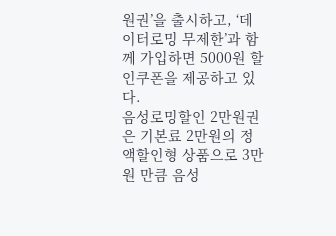원권’을 출시하고, ‘데이터로밍 무제한’과 함께 가입하면 5000원 할인쿠폰을 제공하고 있다.
음성로밍할인 2만원권은 기본료 2만원의 정액할인형 상품으로 3만원 만큼 음성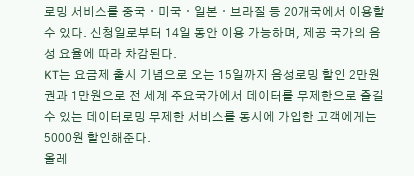로밍 서비스를 중국ㆍ미국ㆍ일본ㆍ브라질 등 20개국에서 이용할 수 있다. 신청일로부터 14일 동안 이용 가능하며, 제공 국가의 음성 요율에 따라 차감된다.
KT는 요금제 출시 기념으로 오는 15일까지 음성로밍 할인 2만원권과 1만원으로 전 세계 주요국가에서 데이터를 무제한으로 즐길 수 있는 데이터로밍 무제한 서비스를 동시에 가입한 고객에게는 5000원 할인해준다.
올레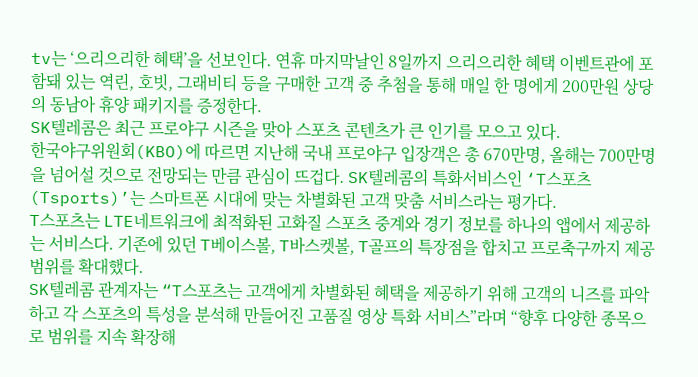tv는 ‘으리으리한 혜택’을 선보인다. 연휴 마지막날인 8일까지 으리으리한 혜택 이벤트관에 포함돼 있는 역린, 호빗, 그래비티 등을 구매한 고객 중 추첨을 통해 매일 한 명에게 200만원 상당의 동남아 휴양 패키지를 증정한다.
SK텔레콤은 최근 프로야구 시즌을 맞아 스포츠 콘텐츠가 큰 인기를 모으고 있다.
한국야구위원회(KBO)에 따르면 지난해 국내 프로야구 입장객은 총 670만명, 올해는 700만명을 넘어설 것으로 전망되는 만큼 관심이 뜨겁다. SK텔레콤의 특화서비스인 ‘T스포츠(Tsports)’는 스마트폰 시대에 맞는 차별화된 고객 맞춤 서비스라는 평가다.
T스포츠는 LTE네트워크에 최적화된 고화질 스포츠 중계와 경기 정보를 하나의 앱에서 제공하는 서비스다. 기존에 있던 T베이스볼, T바스켓볼, T골프의 특장점을 합치고 프로축구까지 제공범위를 확대했다.
SK텔레콤 관계자는 “T스포츠는 고객에게 차별화된 혜택을 제공하기 위해 고객의 니즈를 파악하고 각 스포츠의 특성을 분석해 만들어진 고품질 영상 특화 서비스”라며 “향후 다양한 종목으로 범위를 지속 확장해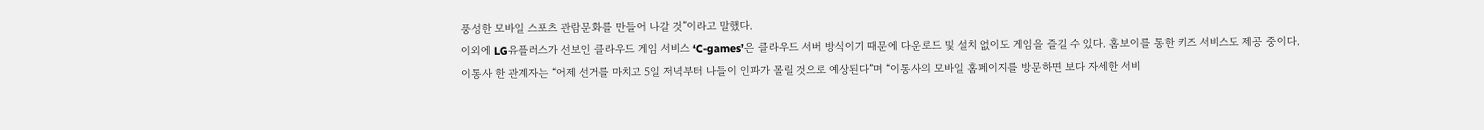풍성한 모바일 스포츠 관람문화를 만들어 나갈 것”이라고 말했다.
이외에 LG유플러스가 선보인 클라우드 게임 서비스 ‘C-games’은 클라우드 서버 방식이기 때문에 다운로드 및 설치 없이도 게임을 즐길 수 있다. 홈보이를 통한 키즈 서비스도 제공 중이다.
이통사 한 관계자는 “어제 선거를 마치고 5일 저녁부터 나들이 인파가 몰릴 것으로 예상된다”며 “이통사의 모바일 홈페이지를 방문하면 보다 자세한 서비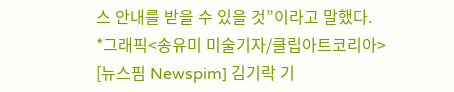스 안내를 받을 수 있을 것”이라고 말했다.
*그래픽<송유미 미술기자/클립아트코리아>
[뉴스핌 Newspim] 김기락 기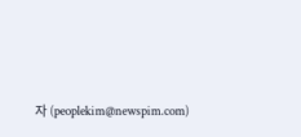자 (peoplekim@newspim.com)